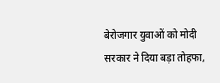बेरोजगार युवाओं को मोदी सरकार ने दिया बड़ा तोहफा,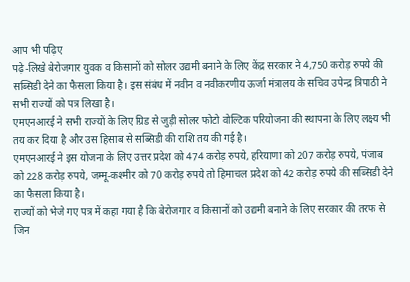आप भी पढ़िए
पढ़े-लिखे बेरोजगार युवक व किसानों को सोलर उद्यमी बनाने के लिए केंद्र सरकार ने 4,750 करोड़ रुपये की सब्सिडी देने का फैसला किया है। इस संबंध में नवीन व नवीकरणीय ऊर्जा मंत्रालय के सचिव उपेन्द्र त्रिपाठी ने सभी राज्यों को पत्र लिखा है।
एमएनआरई ने सभी राज्यों के लिए ग्रिड से जुड़ी सोलर फोटो वोल्टिक परियोजना की स्थापना के लिए लक्ष्य भी तय कर दिया है और उस हिसाब से सब्सिडी की राशि तय की गई है।
एमएनआरई ने इस योजना के लिए उत्तर प्रदेश को 474 करोड़ रुपये, हरियाणा को 207 करोड़ रुपये, पंजाब को 228 करोड़ रुपये, जम्मू-कश्मीर को 70 करोड़ रुपये तो हिमाचल प्रदेश को 42 करोड़ रुपये की सब्सिडी देने का फैसला किया है।
राज्यों को भेजे गए पत्र में कहा गया है कि बेरोजगार व किसानों को उद्यमी बनाने के लिए सरकार की तरफ से जिन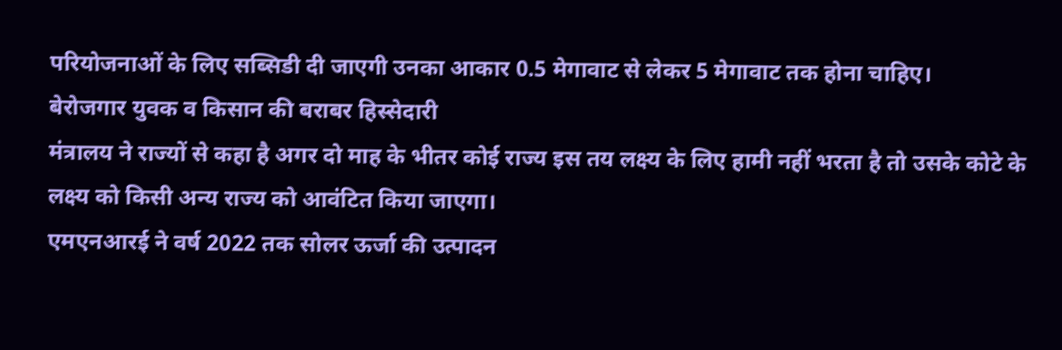परियोजनाओं के लिए सब्सिडी दी जाएगी उनका आकार 0.5 मेगावाट से लेकर 5 मेगावाट तक होना चाहिए।
बेरोजगार युवक व किसान की बराबर हिस्सेदारी
मंत्रालय ने राज्यों से कहा है अगर दो माह के भीतर कोई राज्य इस तय लक्ष्य के लिए हामी नहीं भरता है तो उसके कोटे के लक्ष्य को किसी अन्य राज्य को आवंटित किया जाएगा।
एमएनआरई ने वर्ष 2022 तक सोलर ऊर्जा की उत्पादन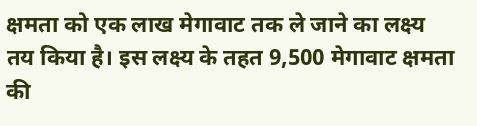क्षमता को एक लाख मेगावाट तक ले जाने का लक्ष्य तय किया है। इस लक्ष्य के तहत 9,500 मेगावाट क्षमता की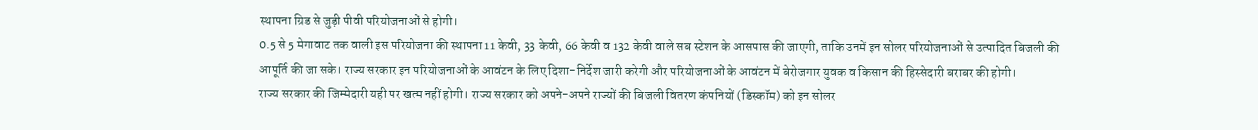स्थापना ग्रिड से जुड़ी पीवी परियोजनाओं से होगी।
0.5 से 5 मेगावाट तक वाली इस परियोजना की स्थापना 11 केवी, 33 केवी, 66 केवी व 132 केवी वाले सब स्टेशन के आसपास की जाएगी, ताकि उनमें इन सोलर परियोजनाओं से उत्पादित बिजली की आपूर्ति की जा सके। राज्य सरकार इन परियोजनाओं के आवंटन के लिए दिशा-निर्देश जारी करेगी और परियोजनाओं के आवंटन में बेरोजगार युवक व किसान की हिस्सेदारी बराबर की होगी।
राज्य सरकार की जिम्मेदारी यही पर खत्म नहीं होगी। राज्य सरकार को अपने-अपने राज्यों की बिजली वितरण कंपनियों (डिस्कॉम) को इन सोलर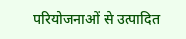परियोजनाओं से उत्पादित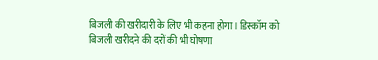बिजली की खरीदारी के लिए भी कहना होगा। डिस्कॉम को बिजली खरीदने की दरों की भी घोषणा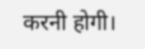करनी होगी।